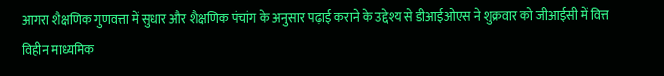आगरा शैक्षणिक गुणवत्ता में सुधार और शैक्षणिक पंचांग के अनुसार पढ़ाई कराने के उद्देश्य से डीआईओएस ने शुक्रवार को जीआईसी में वित्त विहीन माध्यमिक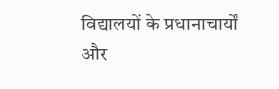विद्यालयों के प्रधानाचार्यों और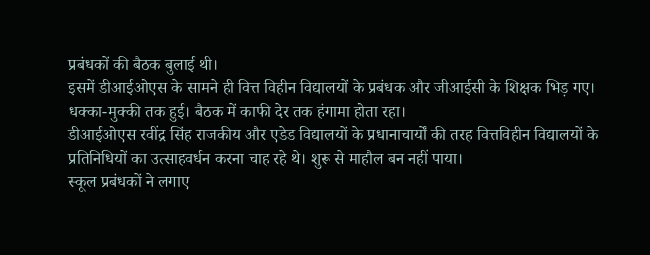प्रबंधकों की बैठक बुलाई थी।
इसमें डीआईओएस के सामने ही वित्त विहीन विद्यालयों के प्रबंधक और जीआईसी के शिक्षक भिड़ गए। धक्का-मुक्की तक हुई। बैठक में काफी देर तक हंगामा होता रहा।
डीआईओएस रवींद्र सिंह राजकीय और एडेड विद्यालयों के प्रधानाचार्यों की तरह वित्तविहीन विद्यालयों के प्रतिनिधियों का उत्साहवर्धन करना चाह रहे थे। शुरू से माहौल बन नहीं पाया।
स्कूल प्रबंधकों ने लगाए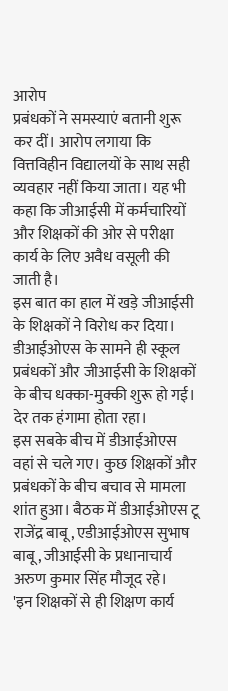आरोप
प्रबंधकों ने समस्याएं बतानी शुरू कर दीं। आरोप लगाया कि वित्तविहीन विद्यालयों के साथ सही व्यवहार नहीं किया जाता। यह भी कहा कि जीआईसी में कर्मचारियों और शिक्षकों की ओर से परीक्षा कार्य के लिए अवैध वसूली की जाती है।
इस बात का हाल में खड़े जीआईसी के शिक्षकों ने विरोध कर दिया। डीआईओएस के सामने ही स्कूल प्रबंधकों और जीआईसी के शिक्षकों के बीच धक्का-मुक्की शुरू हो गई। देर तक हंगामा होता रहा।
इस सबके बीच में डीआईओएस वहां से चले गए। कुछ शिक्षकों और प्रबंधकों के बीच बचाव से मामला शांत हुआ। बैठक में डीआईओएस टू राजेंद्र बाबू, एडीआईओएस सुभाष बाबू, जीआईसी के प्रधानाचार्य अरुण कुमार सिंह मौजूद रहे।
'इन शिक्षकों से ही शिक्षण कार्य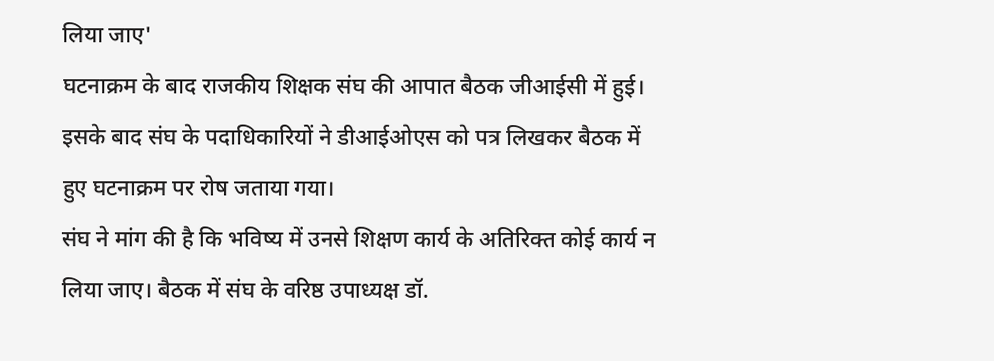लिया जाए'
घटनाक्रम के बाद राजकीय शिक्षक संघ की आपात बैठक जीआईसी में हुई। इसके बाद संघ के पदाधिकारियों ने डीआईओएस को पत्र लिखकर बैठक में हुए घटनाक्रम पर रोष जताया गया।
संघ ने मांग की है कि भविष्य में उनसे शिक्षण कार्य के अतिरिक्त कोई कार्य न लिया जाए। बैठक में संघ के वरिष्ठ उपाध्यक्ष डॉ.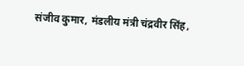संजीव कुमार, मंडलीय मंत्री चंद्रवीर सिंह,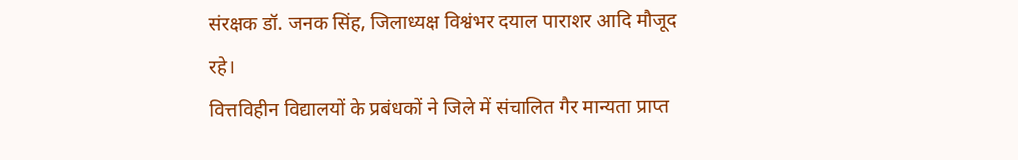संरक्षक डॉ. जनक सिंह, जिलाध्यक्ष विश्वंभर दयाल पाराशर आदि मौजूद रहे।
वित्तविहीन विद्यालयों के प्रबंधकों ने जिले में संचालित गैर मान्यता प्राप्त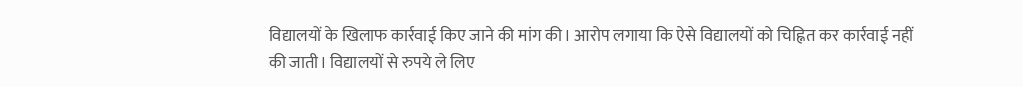विद्यालयों के खिलाफ कार्रवाई किए जाने की मांग की। आरोप लगाया कि ऐसे विद्यालयों को चिह्नित कर कार्रवाई नहीं की जाती। विद्यालयों से रुपये ले लिए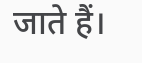जाते हैं।